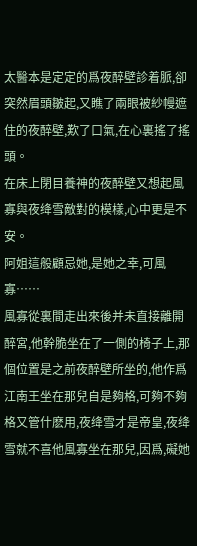太醫本是定定的爲夜醉壁診着脈,卻突然眉頭皺起,又瞧了兩眼被紗幔遮住的夜醉壁,歎了口氣,在心裏搖了搖頭。
在床上閉目養神的夜醉壁又想起風寡與夜绛雪敵對的模樣,心中更是不安。
阿姐這般顧忌她,是她之幸,可風寡……
風寡從裏間走出來後并未直接離開醉宮,他幹脆坐在了一側的椅子上,那個位置是之前夜醉壁所坐的,他作爲江南王坐在那兒自是夠格,可夠不夠格又管什麽用,夜绛雪才是帝皇,夜绛雪就不喜他風寡坐在那兒,因爲,礙她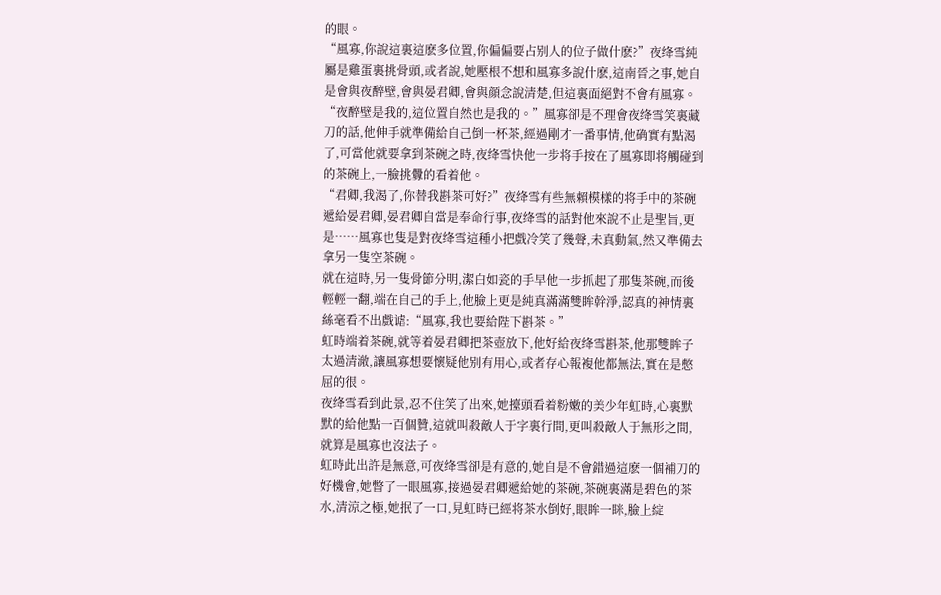的眼。
“風寡,你說這裏這麽多位置,你偏偏要占别人的位子做什麽?”夜绛雪純屬是雞蛋裏挑骨頭,或者說,她壓根不想和風寡多說什麽,這南晉之事,她自是會與夜醉壁,會與晏君卿,會與顔念說清楚,但這裏面絕對不會有風寡。
“夜醉壁是我的,這位置自然也是我的。”風寡卻是不理會夜绛雪笑裏藏刀的話,他伸手就準備給自己倒一杯茶,經過剛才一番事情,他确實有點渴了,可當他就要拿到茶碗之時,夜绛雪快他一步将手按在了風寡即将觸碰到的茶碗上,一臉挑釁的看着他。
“君卿,我渴了,你替我斟茶可好?”夜绛雪有些無賴模樣的将手中的茶碗遞給晏君卿,晏君卿自當是奉命行事,夜绛雪的話對他來說不止是聖旨,更是……風寡也隻是對夜绛雪這種小把戲冷笑了幾聲,未真動氣,然又準備去拿另一隻空茶碗。
就在這時,另一隻骨節分明,潔白如瓷的手早他一步抓起了那隻茶碗,而後輕輕一翻,端在自己的手上,他臉上更是純真滿滿雙眸幹淨,認真的神情裏絲毫看不出戲谑:“風寡,我也要給陛下斟茶。”
虹時端着茶碗,就等着晏君卿把茶壺放下,他好給夜绛雪斟茶,他那雙眸子太過清澈,讓風寡想要懷疑他别有用心,或者存心報複他都無法,實在是憋屈的很。
夜绛雪看到此景,忍不住笑了出來,她擡頭看着粉嫩的美少年虹時,心裏默默的給他點一百個贊,這就叫殺敵人于字裏行間,更叫殺敵人于無形之間,就算是風寡也沒法子。
虹時此出許是無意,可夜绛雪卻是有意的,她自是不會錯過這麽一個補刀的好機會,她瞥了一眼風寡,接過晏君卿遞給她的茶碗,茶碗裏滿是碧色的茶水,清涼之極,她抿了一口,見虹時已經将茶水倒好,眼眸一眯,臉上綻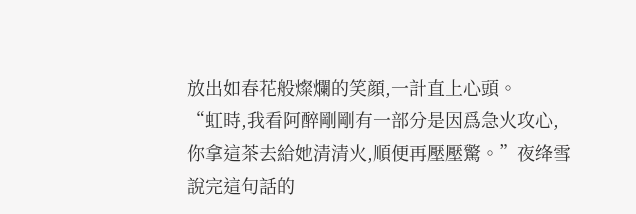放出如春花般燦爛的笑顔,一計直上心頭。
“虹時,我看阿醉剛剛有一部分是因爲急火攻心,你拿這茶去給她清清火,順便再壓壓驚。”夜绛雪說完這句話的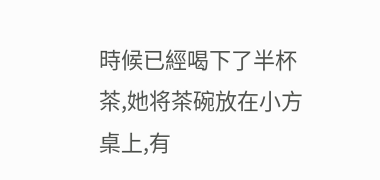時候已經喝下了半杯茶,她将茶碗放在小方桌上,有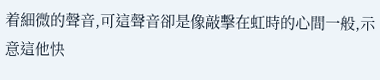着細微的聲音,可這聲音卻是像敲擊在虹時的心間一般,示意這他快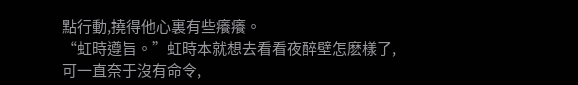點行動,撓得他心裏有些癢癢。
“虹時遵旨。”虹時本就想去看看夜醉壁怎麽樣了,可一直奈于沒有命令,